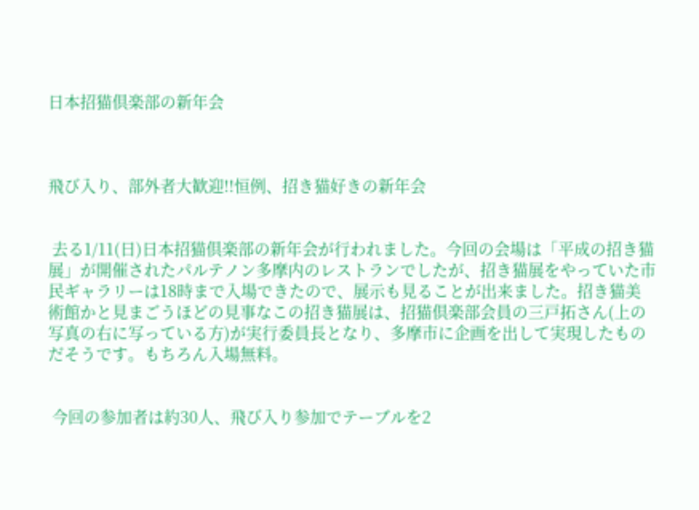日本招猫倶楽部の新年会



飛び入り、部外者大歓迎!!恒例、招き猫好きの新年会


 去る1/11(日)日本招猫倶楽部の新年会が行われました。今回の会場は「平成の招き猫展」が開催されたパルテノン多摩内のレストランでしたが、招き猫展をやっていた市民ギャラリーは18時まで入場できたので、展示も見ることが出来ました。招き猫美術館かと見まごうほどの見事なこの招き猫展は、招猫倶楽部会員の三戸拓さん(上の写真の右に写っている方)が実行委員長となり、多摩市に企画を出して実現したものだそうです。もちろん入場無料。


 今回の参加者は約30人、飛び入り参加でテーブルを2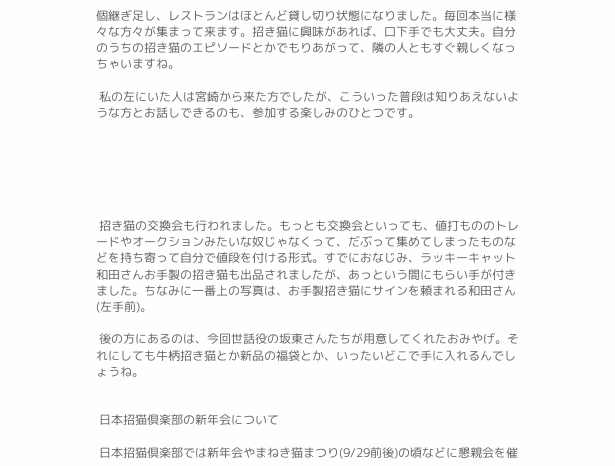個継ぎ足し、レストランはほとんど貸し切り状態になりました。毎回本当に様々な方々が集まって来ます。招き猫に興味があれば、口下手でも大丈夫。自分のうちの招き猫のエピソードとかでもりあがって、隣の人ともすぐ親しくなっちゃいますね。

 私の左にいた人は宮崎から来た方でしたが、こういった普段は知りあえないような方とお話しできるのも、参加する楽しみのひとつです。






 招き猫の交換会も行われました。もっとも交換会といっても、値打もののトレードやオークションみたいな奴じゃなくって、だぶって集めてしまったものなどを持ち寄って自分で値段を付ける形式。すでにおなじみ、ラッキーキャット和田さんお手製の招き猫も出品されましたが、あっという間にもらい手が付きました。ちなみに一番上の写真は、お手製招き猫にサインを頼まれる和田さん(左手前)。

 後の方にあるのは、今回世話役の坂東さんたちが用意してくれたおみやげ。それにしても牛柄招き猫とか新品の福袋とか、いったいどこで手に入れるんでしょうね。


 日本招猫倶楽部の新年会について

 日本招猫倶楽部では新年会やまねき猫まつり(9/29前後)の頃などに懇親会を催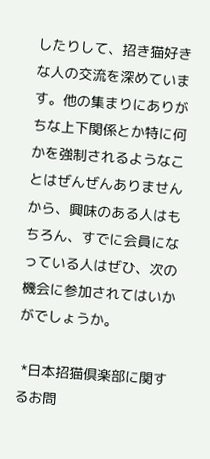したりして、招き猫好きな人の交流を深めています。他の集まりにありがちな上下関係とか特に何かを強制されるようなことはぜんぜんありませんから、興味のある人はもちろん、すでに会員になっている人はぜひ、次の機会に参加されてはいかがでしょうか。

 *日本招猫倶楽部に関するお問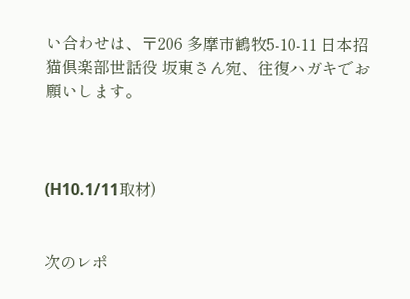い合わせは、〒206 多摩市鶴牧5-10-11 日本招猫倶楽部世話役 坂東さん宛、往復ハガキでお願いします。



(H10.1/11取材)


次のレポ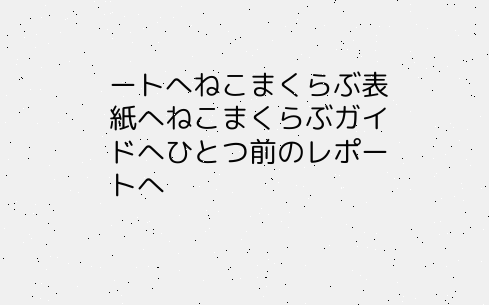ートへねこまくらぶ表紙へねこまくらぶガイドへひとつ前のレポートへ